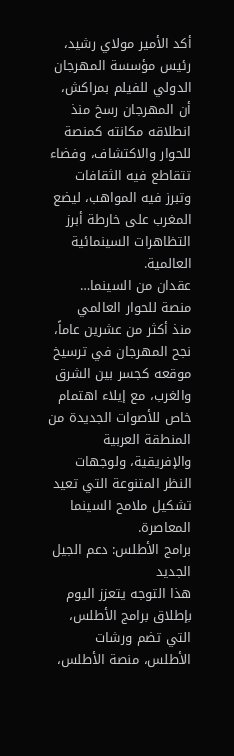أكد الأمير مولاي رشيد، رئيس مؤسسة المهرجان الدولي للفيلم بمراكش، أن المهرجان رسخ منذ انطلاقه مكانته كمنصة للحوار والاكتشاف، وفضاء تتقاطع فيه الثقافات وتبرز فيه المواهب، ليضع المغرب على خارطة أبرز التظاهرات السينمائية العالمية.
عقدان من السينما… منصة للحوار العالمي
منذ أكثر من عشرين عاماً، نجح المهرجان في ترسيخ موقعه كجسر بين الشرق والغرب، مع إيلاء اهتمام خاص للأصوات الجديدة من المنطقة العربية والإفريقية، ولوجهات النظر المتنوعة التي تعيد تشكيل ملامح السينما المعاصرة.
برامج الأطلس: دعم الجيل الجديد
هذا التوجه يتعزز اليوم بإطلاق برامج الأطلس، التي تضم ورشات الأطلس، منصة الأطلس،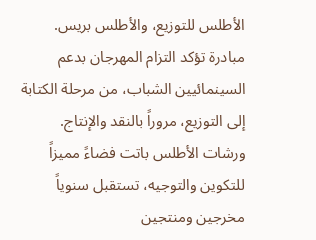الأطلس للتوزيع، والأطلس بريس. مبادرة تؤكد التزام المهرجان بدعم السينمائيين الشباب، من مرحلة الكتابة إلى التوزيع، مروراً بالنقد والإنتاج. ورشات الأطلس باتت فضاءً مميزاً للتكوين والتوجيه، تستقبل سنوياً مخرجين ومنتجين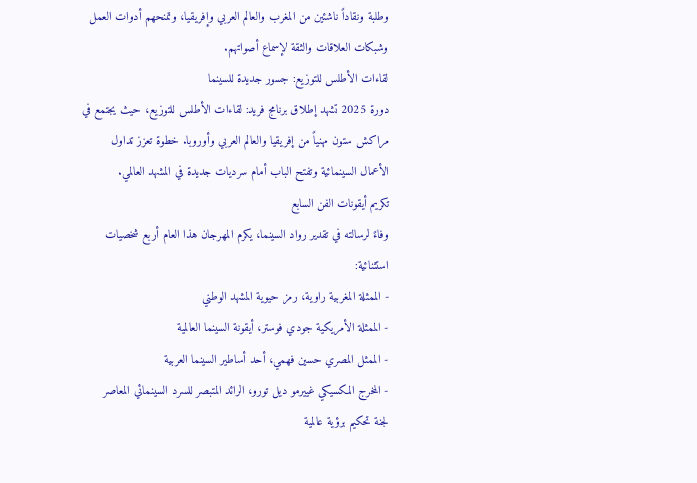وطلبة ونقاداً ناشئين من المغرب والعالم العربي وإفريقيا، وتمنحهم أدوات العمل وشبكات العلاقات والثقة لإسماع أصواتهم.
لقاءات الأطلس للتوزيع: جسور جديدة للسينما
دورة 2025 تشهد إطلاق برنامج فريد: لقاءات الأطلس للتوزيع، حيث يجتمع في مراكش ستون مهنياً من إفريقيا والعالم العربي وأوروبا. خطوة تعزز تداول الأعمال السينمائية وتفتح الباب أمام سرديات جديدة في المشهد العالمي.
تكريم أيقونات الفن السابع
وفاءً لرسالته في تقدير رواد السينما، يكرم المهرجان هذا العام أربع شخصيات استثنائية:
- الممثلة المغربية راوية، رمز حيوية المشهد الوطني
- الممثلة الأمريكية جودي فوستر، أيقونة السينما العالمية
- الممثل المصري حسين فهمي، أحد أساطير السينما العربية
- المخرج المكسيكي غييرمو ديل تورو، الرائد المتبصر للسرد السينمائي المعاصر
لجنة تحكيم برؤية عالمية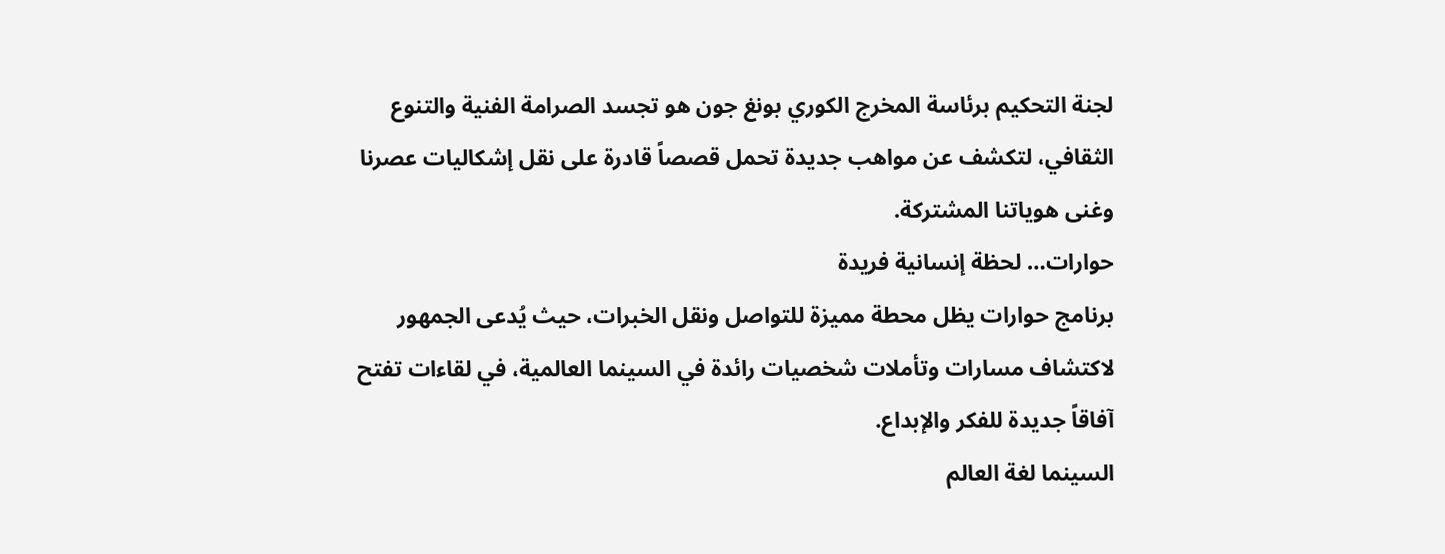لجنة التحكيم برئاسة المخرج الكوري بونغ جون هو تجسد الصرامة الفنية والتنوع الثقافي، لتكشف عن مواهب جديدة تحمل قصصاً قادرة على نقل إشكاليات عصرنا وغنى هوياتنا المشتركة.
حوارات… لحظة إنسانية فريدة
برنامج حوارات يظل محطة مميزة للتواصل ونقل الخبرات، حيث يُدعى الجمهور لاكتشاف مسارات وتأملات شخصيات رائدة في السينما العالمية، في لقاءات تفتح آفاقاً جديدة للفكر والإبداع.
السينما لغة العالم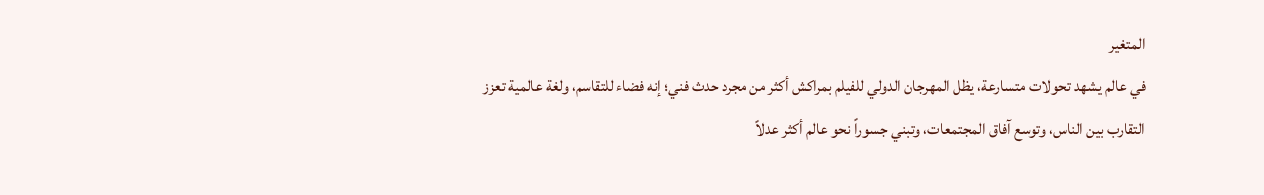المتغير
في عالم يشهد تحولات متسارعة، يظل المهرجان الدولي للفيلم بمراكش أكثر من مجرد حدث فني؛ إنه فضاء للتقاسم، ولغة عالمية تعزز التقارب بين الناس، وتوسع آفاق المجتمعات، وتبني جسوراً نحو عالم أكثر عدلاً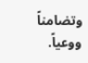وتضامناً ووعياً.